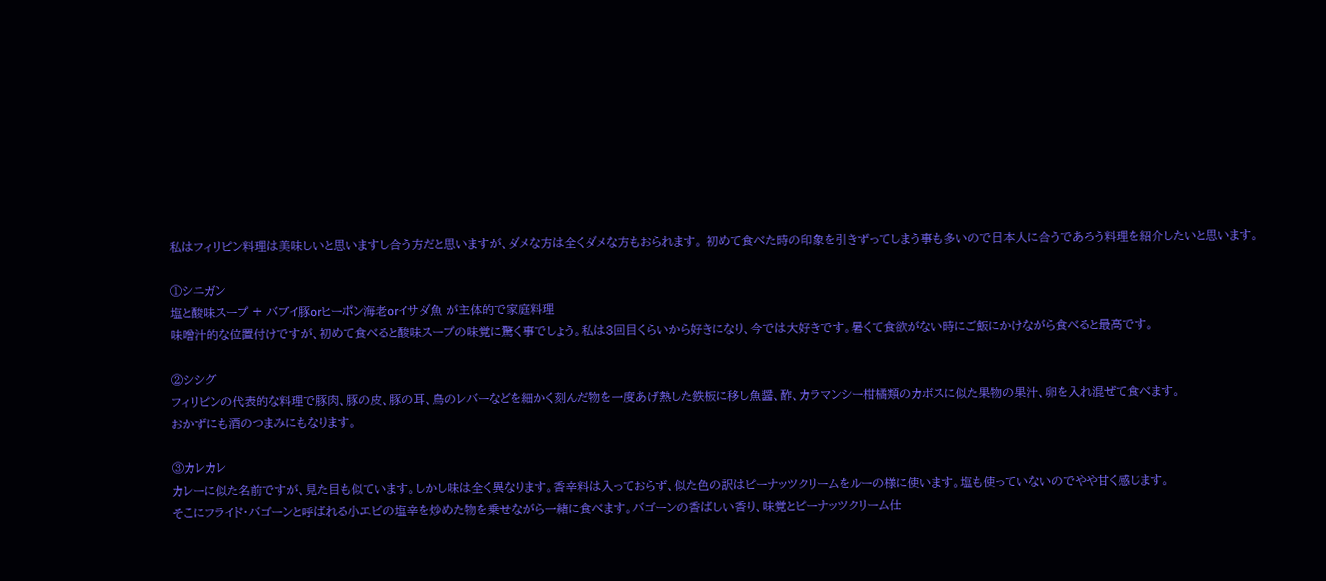私はフィリピン料理は美味しいと思いますし合う方だと思いますが、ダメな方は全くダメな方もおられます。 初めて食べた時の印象を引きずってしまう事も多いので日本人に合うであろう料理を紹介したいと思います。

①シニガン
塩と酸味スープ + バブイ豚orヒーポン海老orイサダ魚 が主体的で家庭料理
味噌汁的な位置付けですが、初めて食べると酸味スープの味覚に驚く事でしょう。私は3回目くらいから好きになり、今では大好きです。暑くて食欲がない時にご飯にかけながら食べると最高です。

②シシグ
フィリピンの代表的な料理で豚肉、豚の皮、豚の耳、鳥のレバーなどを細かく刻んだ物を一度あげ熱した鉄板に移し魚醤、酢、カラマンシー柑橘類のカボスに似た果物の果汁、卵を入れ混ぜて食べます。
おかずにも酒のつまみにもなります。

③カレカレ
カレーに似た名前ですが、見た目も似ています。しかし味は全く異なります。香辛料は入っておらず、似た色の訳はピーナッツクリームをルーの様に使います。塩も使っていないのでやや甘く感じます。
そこにフライド・バゴーンと呼ばれる小エビの塩辛を炒めた物を乗せながら一緒に食べます。バゴーンの香ばしい香り、味覚とピーナッツクリーム仕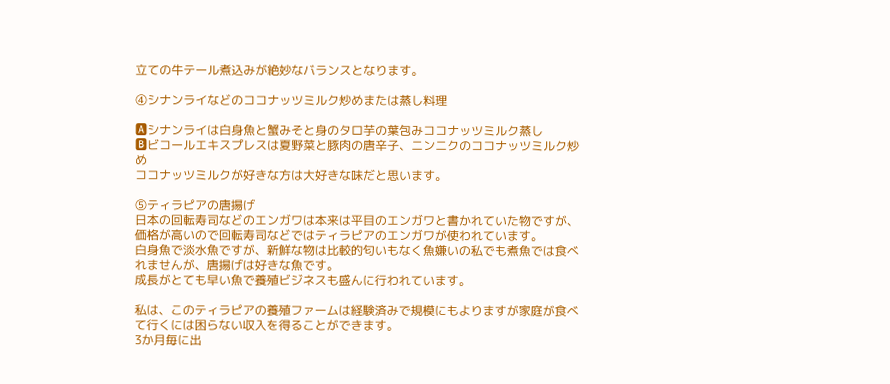立ての牛テール煮込みが絶妙なバランスとなります。

④シナンライなどのココナッツミルク炒めまたは蒸し料理

🅰シナンライは白身魚と蟹みそと身のタロ芋の葉包みココナッツミルク蒸し
🅱ビコールエキスプレスは夏野菜と豚肉の唐辛子、ニンニクのココナッツミルク炒め
ココナッツミルクが好きな方は大好きな味だと思います。

⑤ティラピアの唐揚げ
日本の回転寿司などのエンガワは本来は平目のエンガワと書かれていた物ですが、価格が高いので回転寿司などではティラピアのエンガワが使われています。
白身魚で淡水魚ですが、新鮮な物は比較的匂いもなく魚嫌いの私でも煮魚では食べれませんが、唐揚げは好きな魚です。
成長がとても早い魚で養殖ビジネスも盛んに行われています。

私は、このティラピアの養殖ファームは経験済みで規模にもよりますが家庭が食べて行くには困らない収入を得ることができます。
3か月毎に出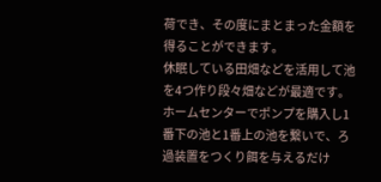荷でき、その度にまとまった金額を得ることができます。
休眠している田畑などを活用して池を4つ作り段々畑などが最適です。ホームセンターでポンプを購入し1番下の池と1番上の池を繋いで、ろ過装置をつくり餌を与えるだけ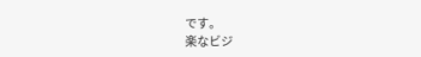です。
楽なビジ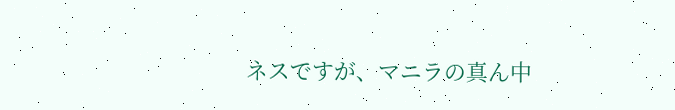ネスですが、マニラの真ん中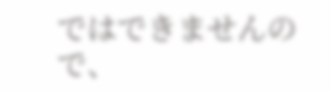ではできませんので、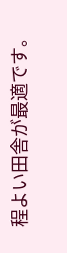程よい田舎が最適です。